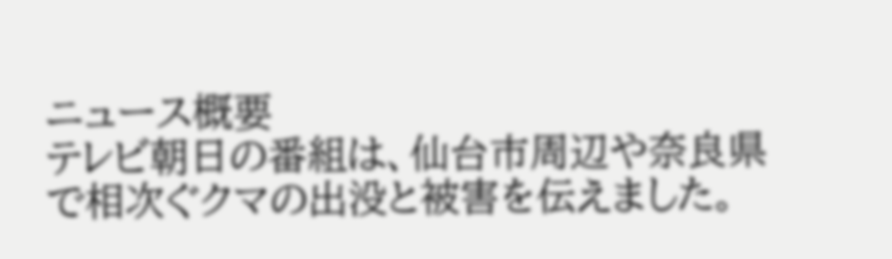ニュース概要
テレビ朝日の番組は、仙台市周辺や奈良県で相次ぐクマの出没と被害を伝えました。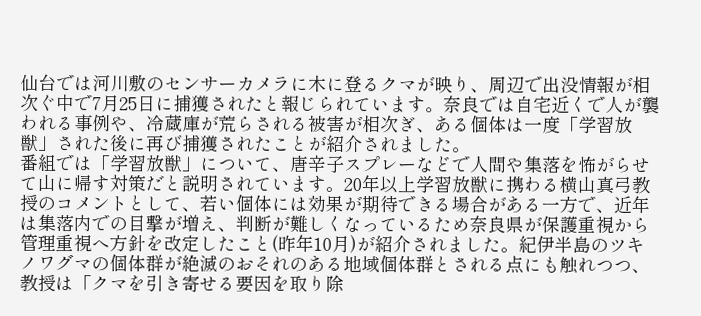仙台では河川敷のセンサーカメラに木に登るクマが映り、周辺で出没情報が相次ぐ中で7月25日に捕獲されたと報じられています。奈良では自宅近くで人が襲われる事例や、冷蔵庫が荒らされる被害が相次ぎ、ある個体は一度「学習放獣」された後に再び捕獲されたことが紹介されました。
番組では「学習放獣」について、唐辛子スプレーなどで人間や集落を怖がらせて山に帰す対策だと説明されています。20年以上学習放獣に携わる横山真弓教授のコメントとして、若い個体には効果が期待できる場合がある一方で、近年は集落内での目撃が増え、判断が難しくなっているため奈良県が保護重視から管理重視へ方針を改定したこと(昨年10月)が紹介されました。紀伊半島のツキノワグマの個体群が絶滅のおそれのある地域個体群とされる点にも触れつつ、教授は「クマを引き寄せる要因を取り除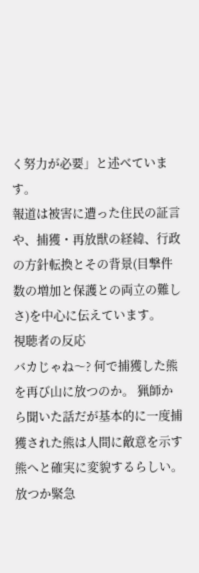く努力が必要」と述べています。
報道は被害に遭った住民の証言や、捕獲・再放獣の経緯、行政の方針転換とその背景(目撃件数の増加と保護との両立の難しさ)を中心に伝えています。
視聴者の反応
バカじゃね〜? 何で捕獲した熊を再び山に放つのか。 猟師から聞いた話だが基本的に一度捕獲された熊は人間に敵意を示す熊へと確実に変貌するらしい。 放つか緊急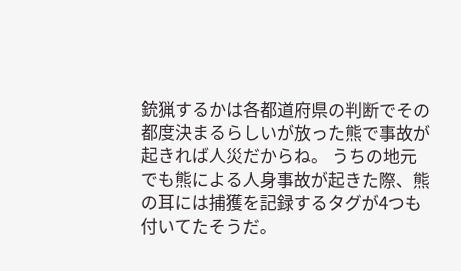銃猟するかは各都道府県の判断でその都度決まるらしいが放った熊で事故が起きれば人災だからね。 うちの地元でも熊による人身事故が起きた際、熊の耳には捕獲を記録するタグが4つも付いてたそうだ。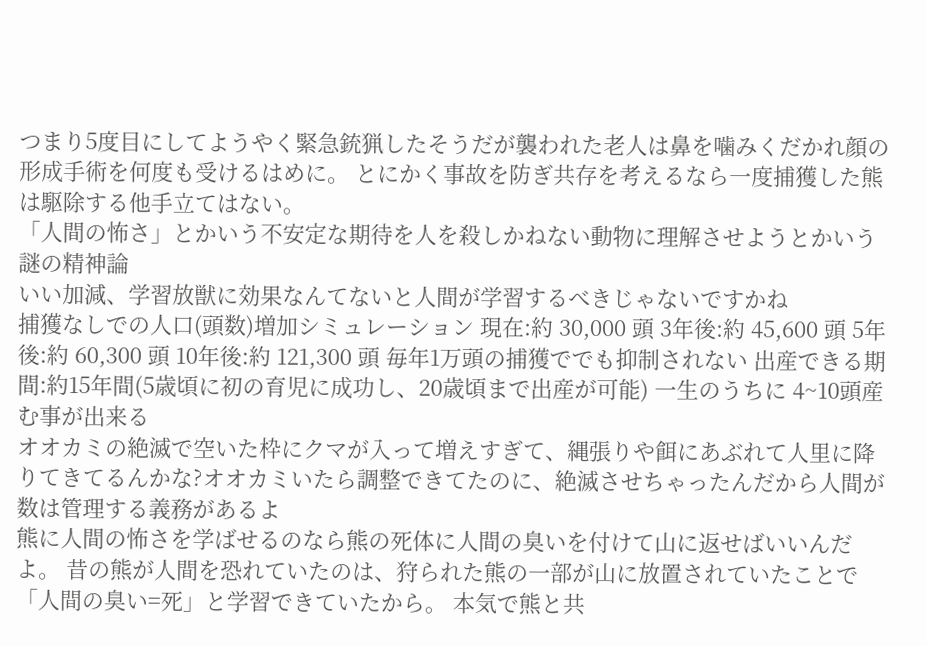つまり5度目にしてようやく緊急銃猟したそうだが襲われた老人は鼻を噛みくだかれ顔の形成手術を何度も受けるはめに。 とにかく事故を防ぎ共存を考えるなら一度捕獲した熊は駆除する他手立てはない。
「人間の怖さ」とかいう不安定な期待を人を殺しかねない動物に理解させようとかいう謎の精神論
いい加減、学習放獣に効果なんてないと人間が学習するべきじゃないですかね
捕獲なしでの人口(頭数)増加シミュレーション 現在:約 30,000 頭 3年後:約 45,600 頭 5年後:約 60,300 頭 10年後:約 121,300 頭 毎年1万頭の捕獲ででも抑制されない 出産できる期間:約15年間(5歳頃に初の育児に成功し、20歳頃まで出産が可能) 一生のうちに 4~10頭産む事が出来る
オオカミの絶滅で空いた枠にクマが入って増えすぎて、縄張りや餌にあぶれて人里に降りてきてるんかな?オオカミいたら調整できてたのに、絶滅させちゃったんだから人間が数は管理する義務があるよ
熊に人間の怖さを学ばせるのなら熊の死体に人間の臭いを付けて山に返せばいいんだよ。 昔の熊が人間を恐れていたのは、狩られた熊の一部が山に放置されていたことで「人間の臭い=死」と学習できていたから。 本気で熊と共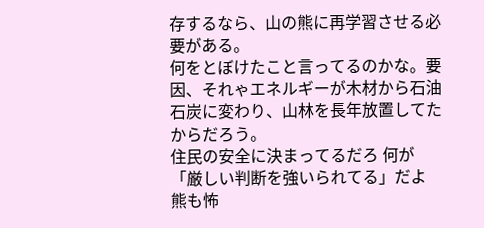存するなら、山の熊に再学習させる必要がある。
何をとぼけたこと言ってるのかな。要因、それゃエネルギーが木材から石油石炭に変わり、山林を長年放置してたからだろう。
住民の安全に決まってるだろ 何が「厳しい判断を強いられてる」だよ
熊も怖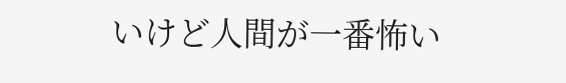いけど人間が一番怖い